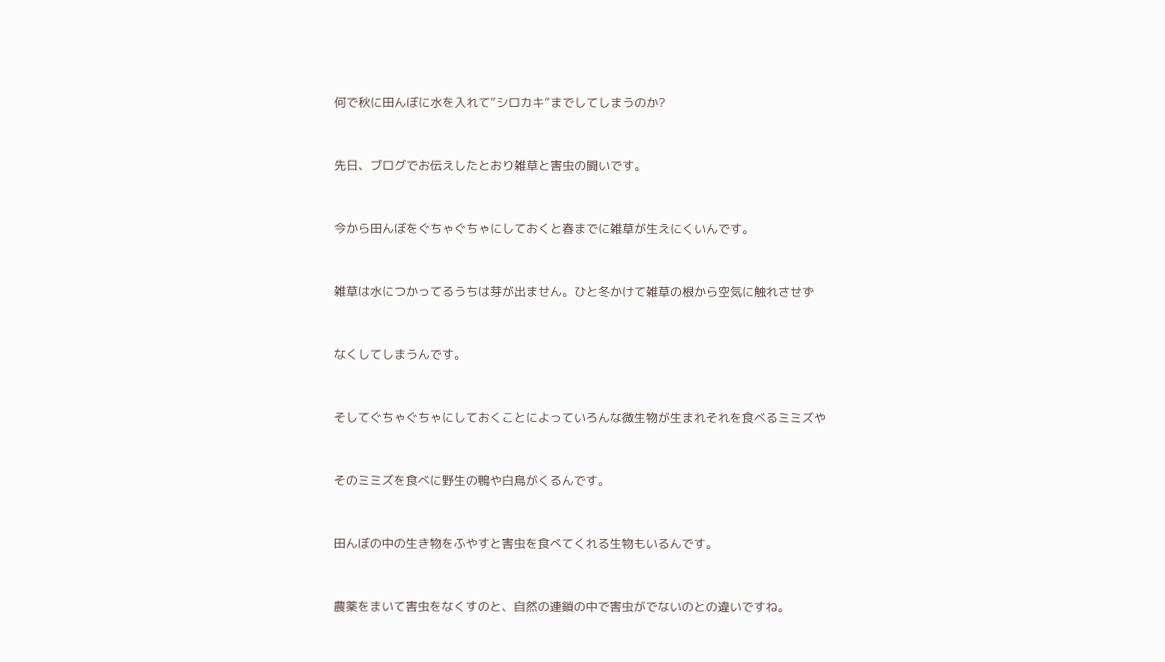何で秋に田んぼに水を入れて”シロカキ”までしてしまうのか?


先日、ブログでお伝えしたとおり雑草と害虫の闘いです。


今から田んぼをぐちゃぐちゃにしておくと春までに雑草が生えにくいんです。


雑草は水につかってるうちは芽が出ません。ひと冬かけて雑草の根から空気に触れさせず


なくしてしまうんです。


そしてぐちゃぐちゃにしておくことによっていろんな微生物が生まれそれを食べるミミズや


そのミミズを食べに野生の鴨や白鳥がくるんです。


田んぼの中の生き物をふやすと害虫を食べてくれる生物もいるんです。


農薬をまいて害虫をなくすのと、自然の連鎖の中で害虫がでないのとの違いですね。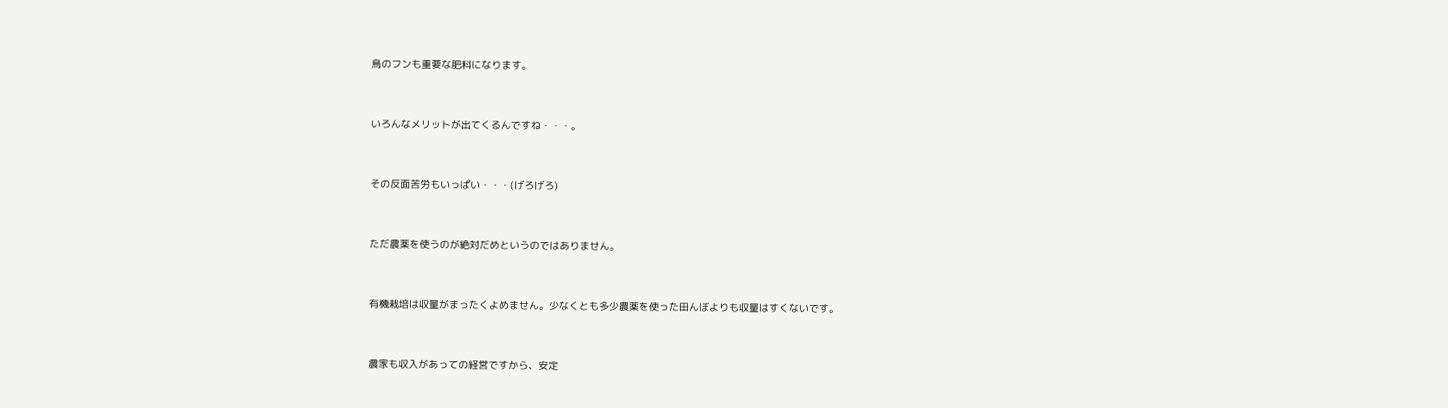鳥のフンも重要な肥料になります。


いろんなメリットが出てくるんですね・・・。


その反面苦労もいっぱい・・・(げろげろ)


ただ農薬を使うのが絶対だめというのではありません。


有機栽培は収量がまったくよめません。少なくとも多少農薬を使った田んぼよりも収量はすくないです。


農家も収入があっての経営ですから、安定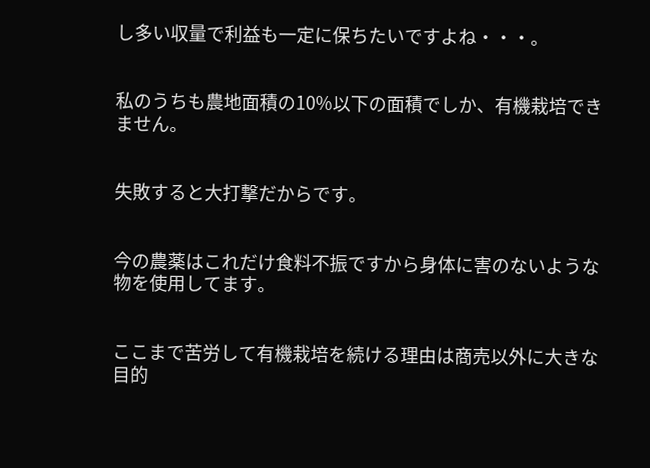し多い収量で利益も一定に保ちたいですよね・・・。


私のうちも農地面積の10%以下の面積でしか、有機栽培できません。


失敗すると大打撃だからです。


今の農薬はこれだけ食料不振ですから身体に害のないような物を使用してます。


ここまで苦労して有機栽培を続ける理由は商売以外に大きな目的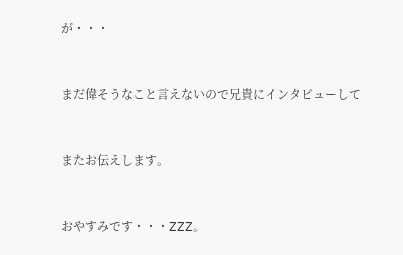が・・・


まだ偉そうなこと言えないので兄貴にインタビューして


またお伝えします。


おやすみです・・・ZZZ。